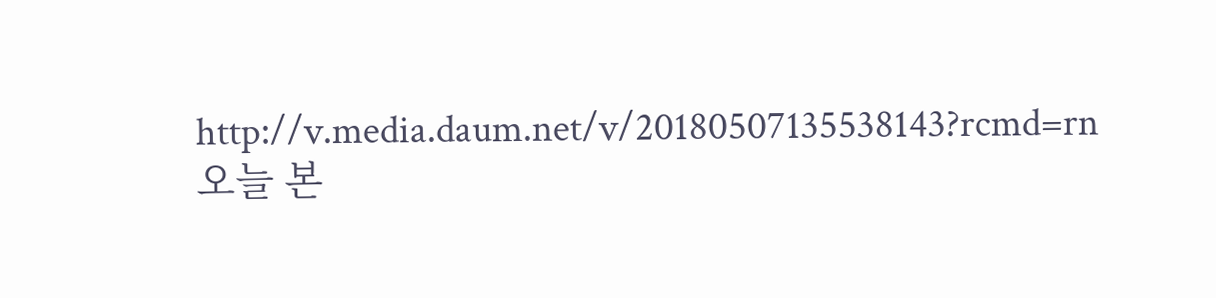http://v.media.daum.net/v/20180507135538143?rcmd=rn
오늘 본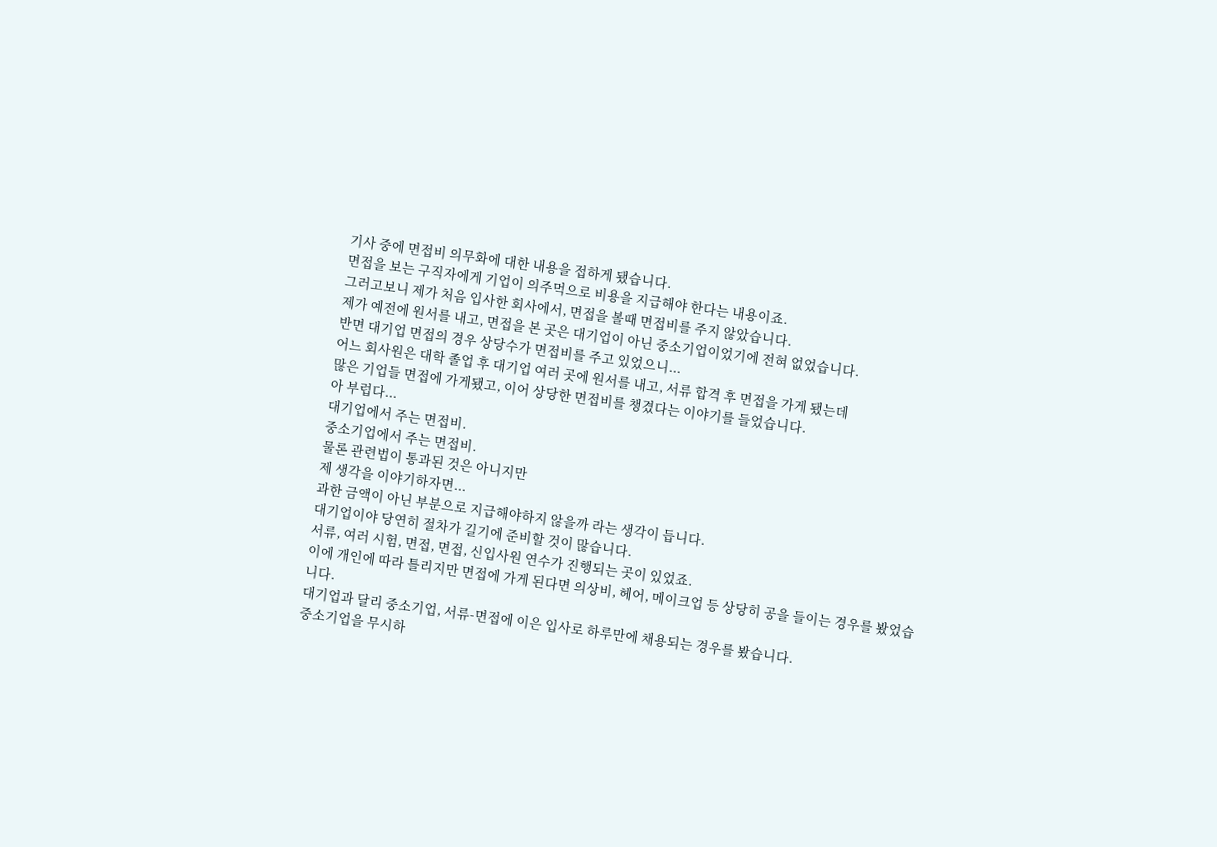기사 중에 면접비 의무화에 대한 내용을 접하게 됐습니다.
면접을 보는 구직자에게 기업이 의주먹으로 비용을 지급해야 한다는 내용이죠.
그러고보니 제가 처음 입사한 회사에서, 면접을 볼때 면접비를 주지 않았습니다.
제가 예전에 원서를 내고, 면접을 본 곳은 대기업이 아닌 중소기업이었기에 전혀 없었습니다.
반면 대기업 면접의 경우 상당수가 면접비를 주고 있었으니...
어느 회사원은 대학 졸업 후 대기업 여러 곳에 원서를 내고, 서류 합격 후 면접을 가게 됐는데
많은 기업들 면접에 가게됐고, 이어 상당한 면접비를 챙겼다는 이야기를 들었습니다.
아 부럽다...
대기업에서 주는 면접비.
중소기업에서 주는 면접비.
물론 관련법이 통과된 것은 아니지만
제 생각을 이야기하자면...
과한 금액이 아닌 부분으로 지급해야하지 않을까 라는 생각이 듭니다.
대기업이야 당연히 절차가 길기에 준비할 것이 많습니다.
서류, 여러 시험, 면접, 면접, 신입사원 연수가 진행되는 곳이 있었죠.
이에 개인에 따라 틀리지만 면접에 가게 된다면 의상비, 헤어, 메이크업 등 상당히 공을 들이는 경우를 봤었습니다.
대기업과 달리 중소기업, 서류-면접에 이은 입사로 하루만에 채용되는 경우를 봤습니다.
중소기업을 무시하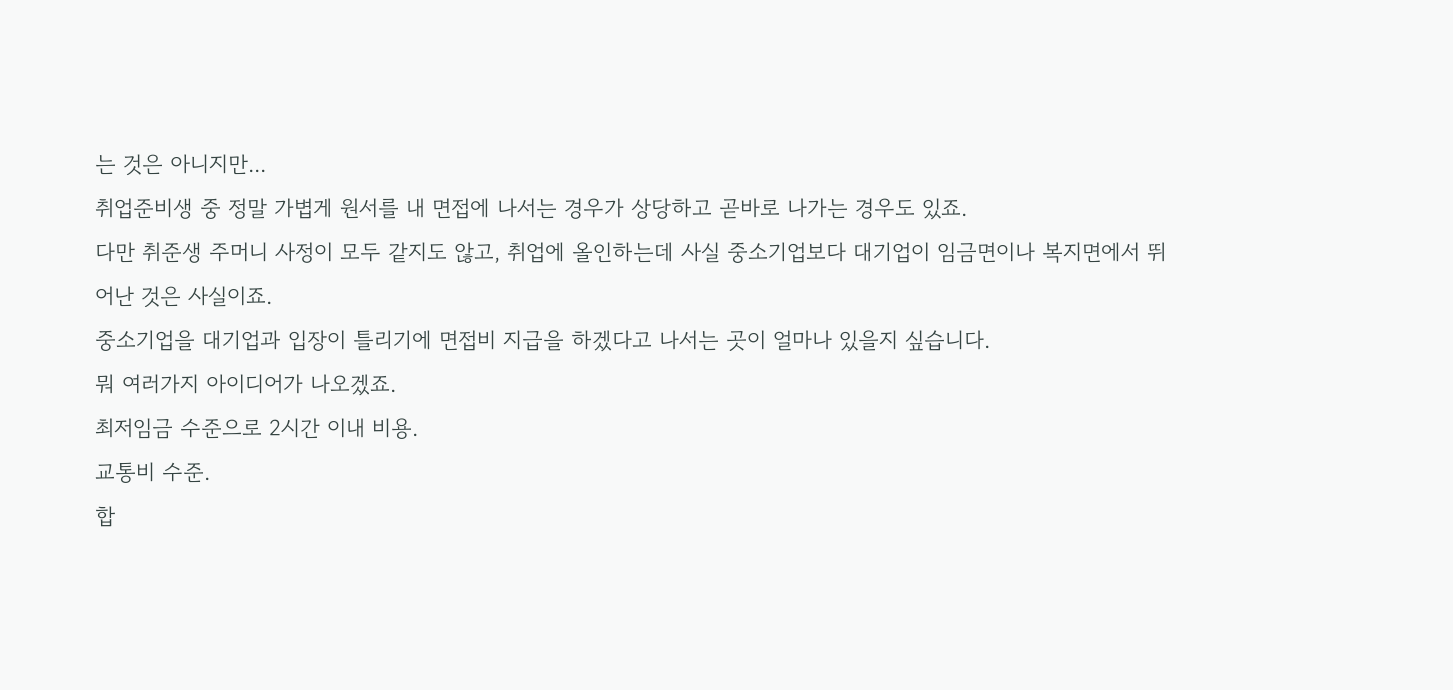는 것은 아니지만...
취업준비생 중 정말 가볍게 원서를 내 면접에 나서는 경우가 상당하고 곧바로 나가는 경우도 있죠.
다만 취준생 주머니 사정이 모두 같지도 않고, 취업에 올인하는데 사실 중소기업보다 대기업이 임금면이나 복지면에서 뛰어난 것은 사실이죠.
중소기업을 대기업과 입장이 틀리기에 면접비 지급을 하겠다고 나서는 곳이 얼마나 있을지 싶습니다.
뭐 여러가지 아이디어가 나오겠죠.
최저임금 수준으로 2시간 이내 비용.
교통비 수준.
합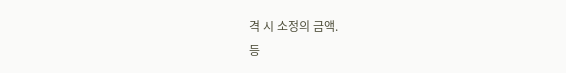격 시 소정의 금액.
등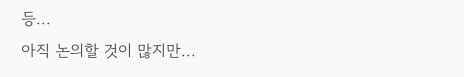등...
아직 논의할 것이 많지만...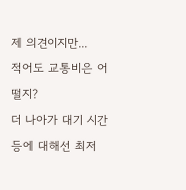제 의견이지만...
적어도 교통비은 어떨지?
더 나아가 대기 시간 등에 대해선 최저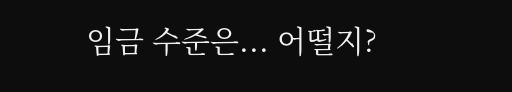임금 수준은... 어떨지?